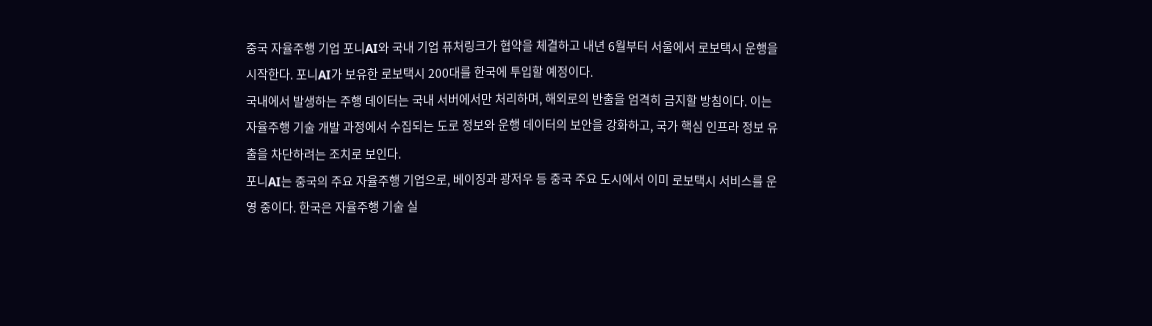중국 자율주행 기업 포니AI와 국내 기업 퓨처링크가 협약을 체결하고 내년 6월부터 서울에서 로보택시 운행을 시작한다. 포니AI가 보유한 로보택시 200대를 한국에 투입할 예정이다.
국내에서 발생하는 주행 데이터는 국내 서버에서만 처리하며, 해외로의 반출을 엄격히 금지할 방침이다. 이는 자율주행 기술 개발 과정에서 수집되는 도로 정보와 운행 데이터의 보안을 강화하고, 국가 핵심 인프라 정보 유출을 차단하려는 조치로 보인다.
포니AI는 중국의 주요 자율주행 기업으로, 베이징과 광저우 등 중국 주요 도시에서 이미 로보택시 서비스를 운영 중이다. 한국은 자율주행 기술 실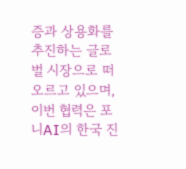증과 상용화를 추진하는 글로벌 시장으로 떠오르고 있으며, 이번 협력은 포니AI의 한국 진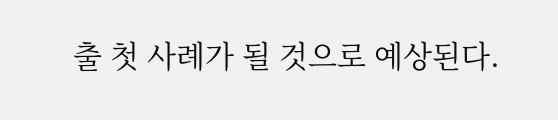출 첫 사례가 될 것으로 예상된다.